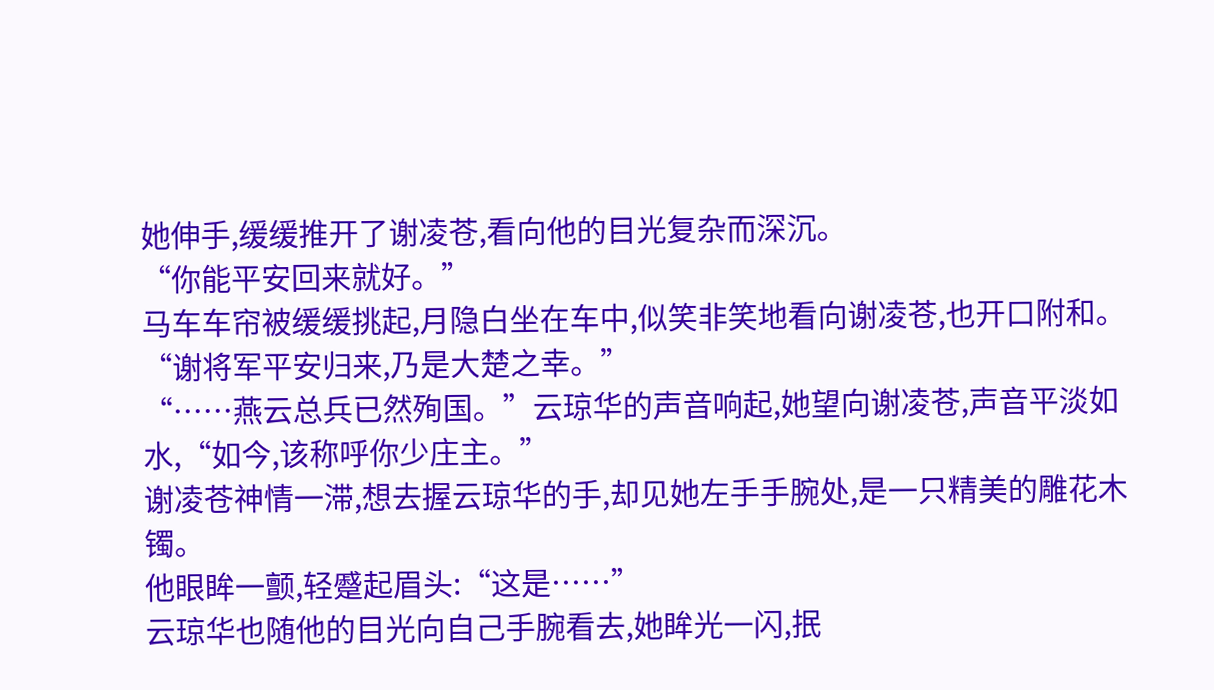她伸手,缓缓推开了谢凌苍,看向他的目光复杂而深沉。
“你能平安回来就好。”
马车车帘被缓缓挑起,月隐白坐在车中,似笑非笑地看向谢凌苍,也开口附和。
“谢将军平安归来,乃是大楚之幸。”
“……燕云总兵已然殉国。”云琼华的声音响起,她望向谢凌苍,声音平淡如水,“如今,该称呼你少庄主。”
谢凌苍神情一滞,想去握云琼华的手,却见她左手手腕处,是一只精美的雕花木镯。
他眼眸一颤,轻蹙起眉头:“这是……”
云琼华也随他的目光向自己手腕看去,她眸光一闪,抿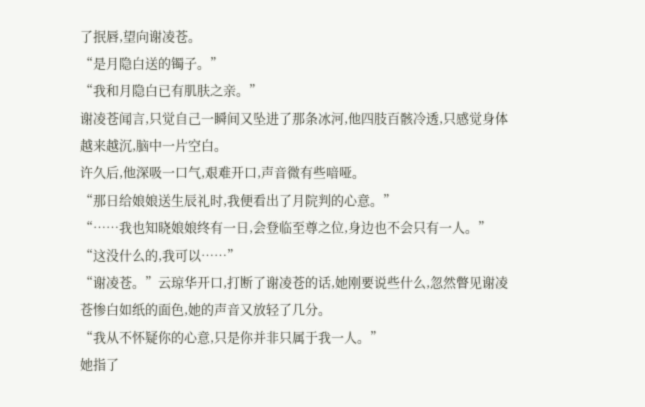了抿唇,望向谢凌苍。
“是月隐白送的镯子。”
“我和月隐白已有肌肤之亲。”
谢凌苍闻言,只觉自己一瞬间又坠进了那条冰河,他四肢百骸冷透,只感觉身体越来越沉,脑中一片空白。
许久后,他深吸一口气,艰难开口,声音微有些喑哑。
“那日给娘娘送生辰礼时,我便看出了月院判的心意。”
“……我也知晓娘娘终有一日,会登临至尊之位,身边也不会只有一人。”
“这没什么的,我可以……”
“谢凌苍。”云琼华开口,打断了谢凌苍的话,她刚要说些什么,忽然瞥见谢凌苍惨白如纸的面色,她的声音又放轻了几分。
“我从不怀疑你的心意,只是你并非只属于我一人。”
她指了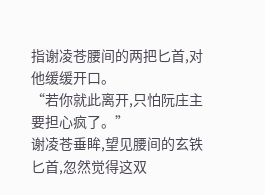指谢凌苍腰间的两把匕首,对他缓缓开口。
“若你就此离开,只怕阮庄主要担心疯了。”
谢凌苍垂眸,望见腰间的玄铁匕首,忽然觉得这双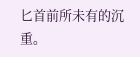匕首前所未有的沉重。